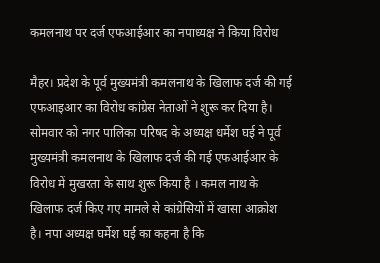कमलनाथ पर दर्ज एफआईआर का नपाध्यक्ष ने किया विरोध

मैहर। प्रदेश के पूर्व मुख्यमंत्री कमलनाथ के खिलाफ दर्ज की गई एफआइआर का विरोध कांग्रेस नेताओं ने शुरू कर दिया है। सोमवार को नगर पालिका परिषद के अध्यक्ष धर्मेश घई ने पूर्व मुख्यमंत्री कमलनाथ के खिलाफ दर्ज की गई एफआईआर के विरोध में मुखरता के साथ शुरू किया है । कमल नाथ के खिलाफ दर्ज किए गए मामले से कांग्रेसियों में खासा आक्रोश है। नपा अध्यक्ष घर्मेश घई का कहना है कि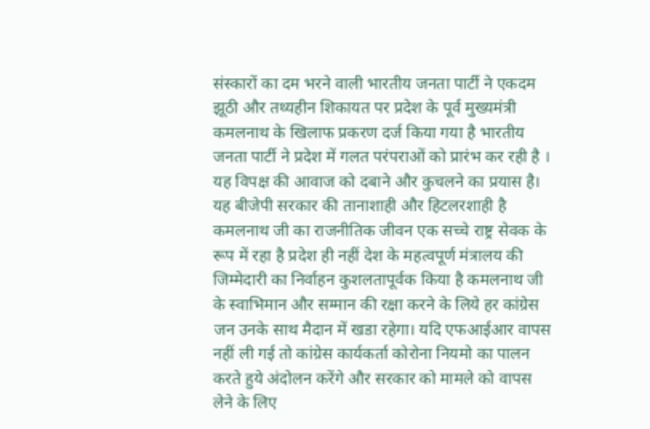संस्कारों का दम भरने वाली भारतीय जनता पार्टी ने एकदम झूठी और तथ्यहीन शिकायत पर प्रदेश के पूर्व मुख्यमंत्री कमलनाथ के खिलाफ प्रकरण दर्ज किया गया है भारतीय जनता पार्टी ने प्रदेश में गलत परंपराओं को प्रारंभ कर रही है । यह विपक्ष की आवाज को दबाने और कुचलने का प्रयास है। यह बीजेपी सरकार की तानाशाही और हिटलरशाही है कमलनाथ जी का राजनीतिक जीवन एक सच्चे राष्ट्र सेवक के रूप में रहा है प्रदेश ही नहीं देश के महत्वपूर्ण मंत्रालय की जिम्मेदारी का निर्वाहन कुशलतापूर्वक किया है कमलनाथ जी के स्वाभिमान और सम्मान की रक्षा करने के लिये हर कांग्रेस जन उनके साथ मैदान में खडा रहेगा। यदि एफआईआर वापस नहीं ली गई तो कांग्रेस कार्यकर्ता कोरोना नियमो का पालन करते हुये अंदोलन करेंगे और सरकार को मामले को वापस लेने के लिए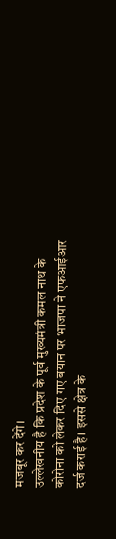मजबूर कर देंगे।
उल्लेखनीय है कि प्रदेश के पूर्व मुख्यमंत्री कमल नाथ के कोरोना को लेकर दिए गए बयान पर भाजपा ने एफआईआर दर्ज कराई है। इससे क्षेत्र के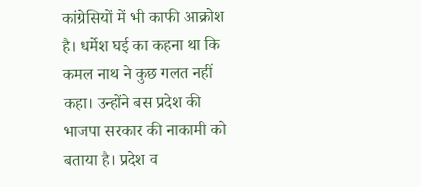कांग्रेसियों में भी काफी आक्रोश है। धर्मेश घई का कहना था कि कमल नाथ ने कुछ गलत नहीं कहा। उन्होंने बस प्रदेश की भाजपा सरकार की नाकामी को बताया है। प्रदेश व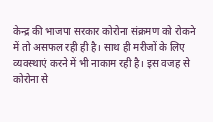केन्द्र की भाजपा सरकार कोरोना संक्रमण को रोकने में तो असफल रही ही है। साथ ही मरीजों के लिए व्यवस्थाएं करने में भी नाकाम रही है। इस वजह से कोरोना से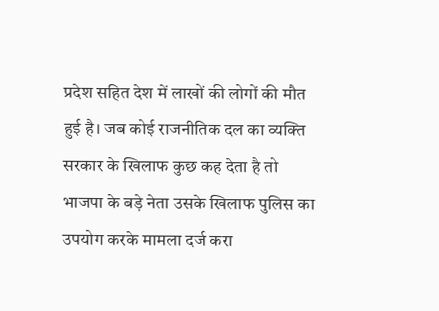प्रदेश सहित देश में लाखों की लोगों की मौत हुई है। जब कोई राजनीतिक दल का व्यक्ति सरकार के खिलाफ कुछ कह देता है तो भाजपा के बड़े नेता उसके खिलाफ पुलिस का उपयोग करके मामला दर्ज करा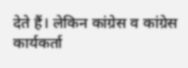देते हैं। लेकिन कांग्रेस व कांग्रेस कार्यकर्ता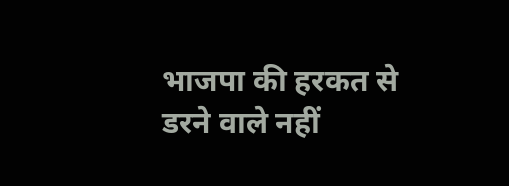भाजपा की हरकत से डरने वाले नहीं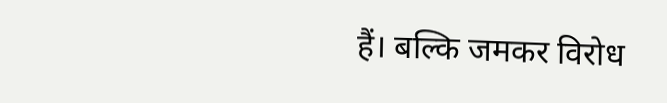हैं। बल्कि जमकर विरोध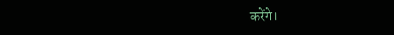करेंगे।